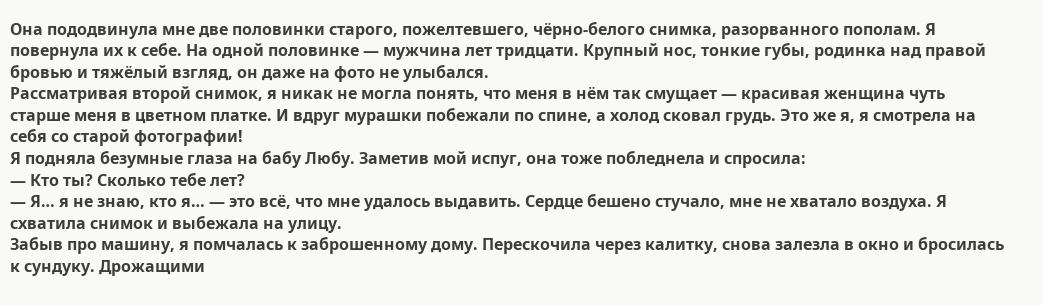Она пододвинула мне две половинки старого, пожелтевшего, чёрно-белого снимка, разорванного пополам. Я повернула их к себе. На одной половинке — мужчина лет тридцати. Крупный нос, тонкие губы, родинка над правой бровью и тяжёлый взгляд, он даже на фото не улыбался.
Рассматривая второй снимок, я никак не могла понять, что меня в нём так смущает — красивая женщина чуть старше меня в цветном платке. И вдруг мурашки побежали по спине, а холод сковал грудь. Это же я, я смотрела на себя со старой фотографии!
Я подняла безумные глаза на бабу Любу. Заметив мой испуг, она тоже побледнела и спросила:
— Кто ты? Сколько тебе лет?
— Я… я не знаю, кто я… — это всё, что мне удалось выдавить. Сердце бешено стучало, мне не хватало воздуха. Я схватила снимок и выбежала на улицу.
Забыв про машину, я помчалась к заброшенному дому. Перескочила через калитку, снова залезла в окно и бросилась к сундуку. Дрожащими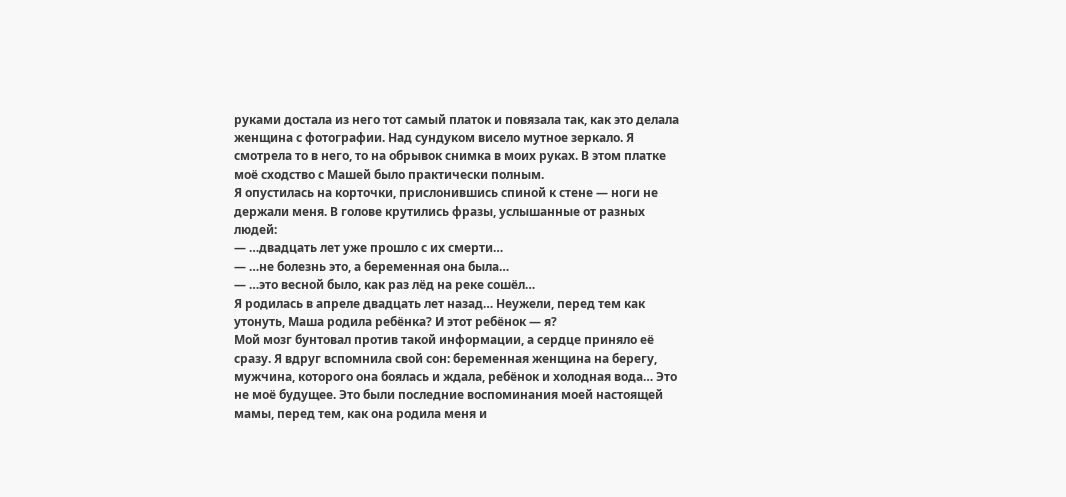руками достала из него тот самый платок и повязала так, как это делала женщина с фотографии. Над сундуком висело мутное зеркало. Я смотрела то в него, то на обрывок снимка в моих руках. В этом платке моё сходство с Машей было практически полным.
Я опустилась на корточки, прислонившись спиной к стене — ноги не держали меня. В голове крутились фразы, услышанные от разных людей:
— …двадцать лет уже прошло с их смерти…
— …не болезнь это, а беременная она была…
— …это весной было, как раз лёд на реке сошёл…
Я родилась в апреле двадцать лет назад… Неужели, перед тем как утонуть, Маша родила ребёнка? И этот ребёнок — я?
Мой мозг бунтовал против такой информации, а сердце приняло её сразу. Я вдруг вспомнила свой сон: беременная женщина на берегу, мужчина, которого она боялась и ждала, ребёнок и холодная вода… Это не моё будущее. Это были последние воспоминания моей настоящей мамы, перед тем, как она родила меня и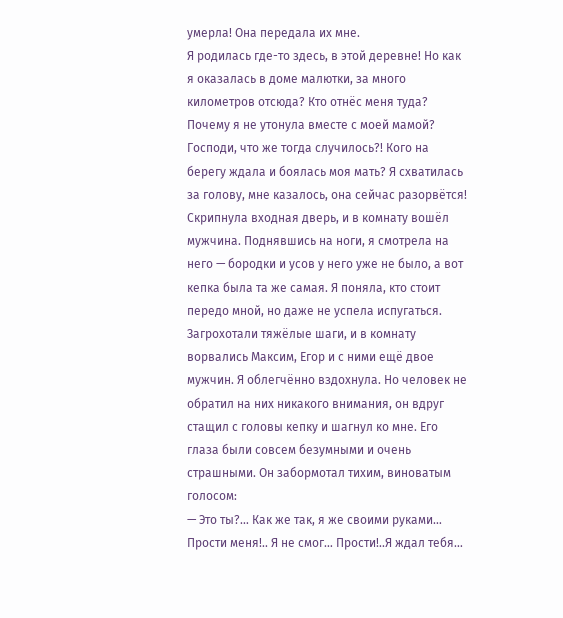умерла! Она передала их мне.
Я родилась где-то здесь, в этой деревне! Но как я оказалась в доме малютки, за много километров отсюда? Кто отнёс меня туда? Почему я не утонула вместе с моей мамой? Господи, что же тогда случилось?! Кого на берегу ждала и боялась моя мать? Я схватилась за голову, мне казалось, она сейчас разорвётся!
Скрипнула входная дверь, и в комнату вошёл мужчина. Поднявшись на ноги, я смотрела на него — бородки и усов у него уже не было, а вот кепка была та же самая. Я поняла, кто стоит передо мной, но даже не успела испугаться.
Загрохотали тяжёлые шаги, и в комнату ворвались Максим, Егор и с ними ещё двое мужчин. Я облегчённо вздохнула. Но человек не обратил на них никакого внимания, он вдруг стащил с головы кепку и шагнул ко мне. Его глаза были совсем безумными и очень страшными. Он забормотал тихим, виноватым голосом:
— Это ты?… Как же так, я же своими руками… Прости меня!.. Я не смог… Прости!..Я ждал тебя…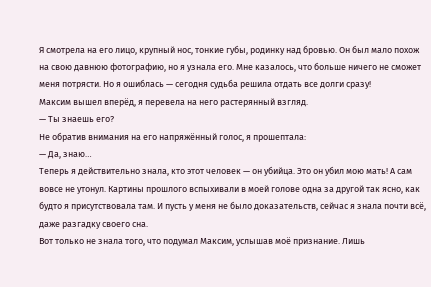Я смотрела на его лицо, крупный нос, тонкие губы, родинку над бровью. Он был мало похож на свою давнюю фотографию, но я узнала его. Мне казалось, что больше ничего не сможет меня потрясти. Но я ошиблась — сегодня судьба решила отдать все долги сразу!
Максим вышел вперёд, я перевела на него растерянный взгляд.
— Ты знаешь его?
Не обратив внимания на его напряжённый голос, я прошептала:
— Да, знаю…
Теперь я действительно знала, кто этот человек — он убийца. Это он убил мою мать! А сам вовсе не утонул. Картины прошлого вспыхивали в моей голове одна за другой так ясно, как будто я присутствовала там. И пусть у меня не было доказательств, сейчас я знала почти всё, даже разгадку своего сна.
Вот только не знала того, что подумал Максим, услышав моё признание. Лишь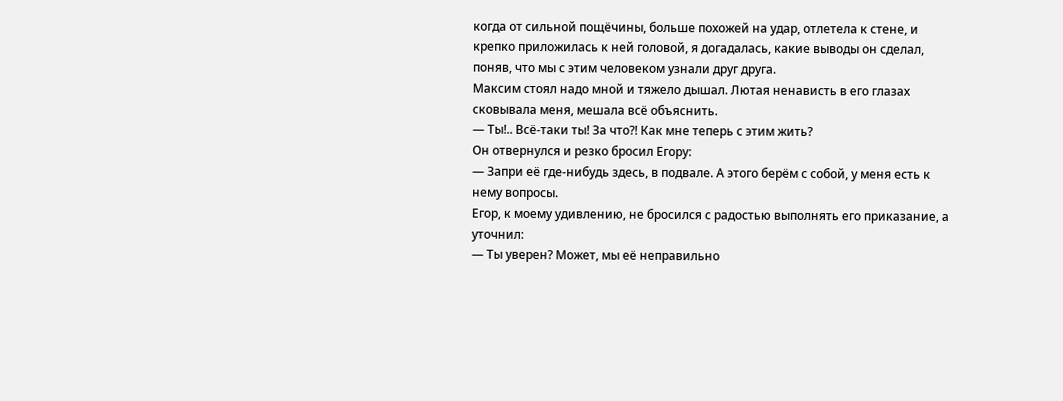когда от сильной пощёчины, больше похожей на удар, отлетела к стене, и крепко приложилась к ней головой, я догадалась, какие выводы он сделал, поняв, что мы с этим человеком узнали друг друга.
Максим стоял надо мной и тяжело дышал. Лютая ненависть в его глазах сковывала меня, мешала всё объяснить.
— Ты!.. Всё-таки ты! За что?! Как мне теперь с этим жить?
Он отвернулся и резко бросил Егору:
— Запри её где-нибудь здесь, в подвале. А этого берём с собой, у меня есть к нему вопросы.
Егор, к моему удивлению, не бросился с радостью выполнять его приказание, а уточнил:
— Ты уверен? Может, мы её неправильно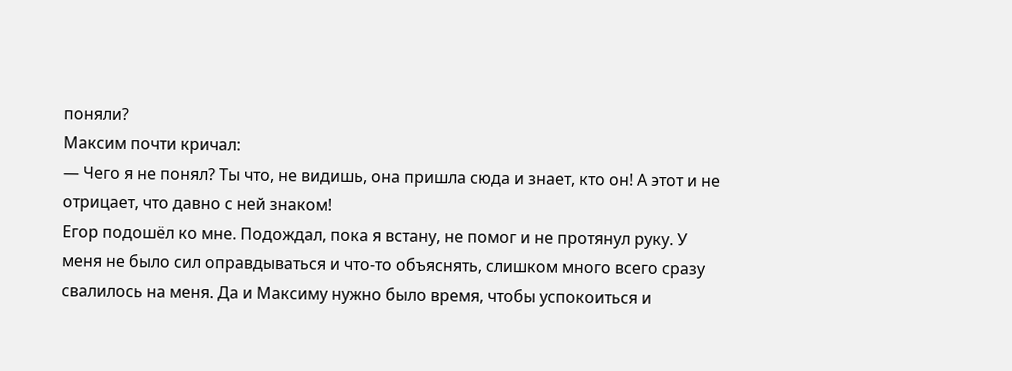поняли?
Максим почти кричал:
— Чего я не понял? Ты что, не видишь, она пришла сюда и знает, кто он! А этот и не отрицает, что давно с ней знаком!
Егор подошёл ко мне. Подождал, пока я встану, не помог и не протянул руку. У меня не было сил оправдываться и что-то объяснять, слишком много всего сразу свалилось на меня. Да и Максиму нужно было время, чтобы успокоиться и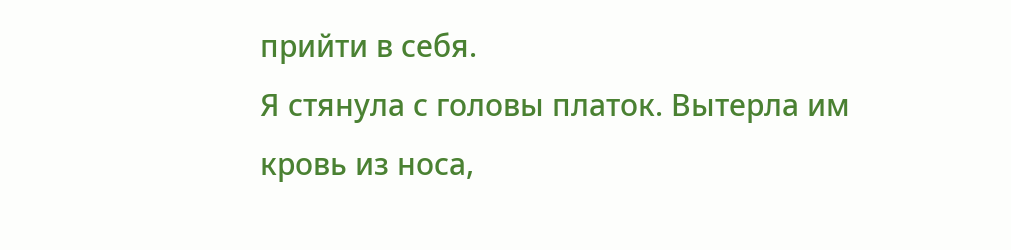прийти в себя.
Я стянула с головы платок. Вытерла им кровь из носа,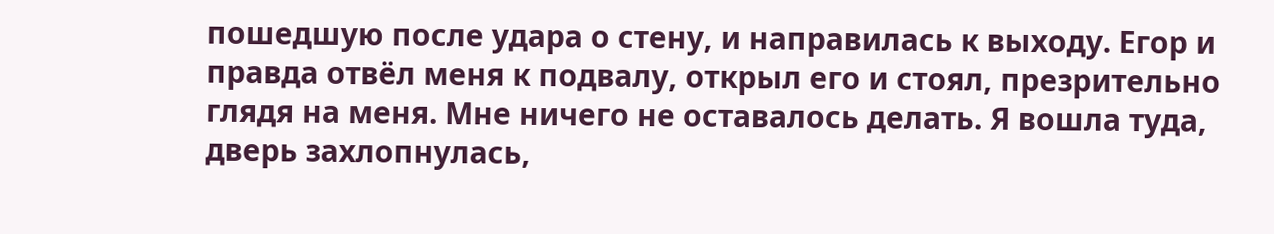пошедшую после удара о стену, и направилась к выходу. Егор и правда отвёл меня к подвалу, открыл его и стоял, презрительно глядя на меня. Мне ничего не оставалось делать. Я вошла туда, дверь захлопнулась,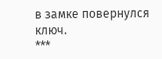в замке повернулся ключ.
***